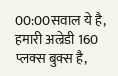00:00सवाल ये है, हमारी अल्रेडी 160 प्लक्स बुक्स है,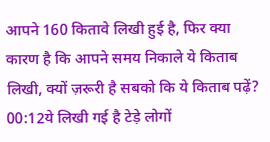आपने 160 कितावे लिखी हुई है, फिर क्या कारण है कि आपने समय निकाले ये किताब लिखी, क्यों ज़रूरी है सबको कि ये किताब पढ़ें?
00:12ये लिखी गई है टेड़े लोगों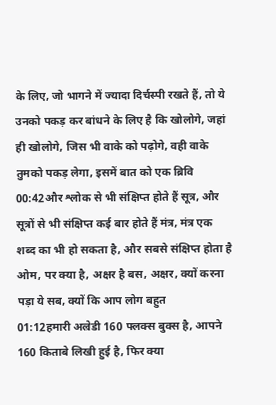के लिए, जो भागने में ज्यादा दिर्चस्पी रखते हैं, तो ये उनको पकड़ कर बांधने के लिए है कि खोलोगे, जहां ही खोलोगे, जिस भी वाके को पढ़ोगे, वही वाके तुमको पकड़ लेगा, इसमें बात को एक ब्रिवि
00:42और श्लोक से भी संक्षिप्त होते हैं सूत्र, और सूत्रों से भी संक्षिप्त कई बार होते हैं मंत्र, मंत्र एक शब्द का भी हो सकता है, और सबसे संक्षिप्त होता है ओम, पर क्या है, अक्षर है बस, अक्षर, क्यों करना पड़ा ये सब, क्यों कि आप लोग बहुत
01:12हमारी अल्रेडी 160 फ्लक्स बुक्स है, आपने 160 किताबे लिखी हुई है, फिर क्या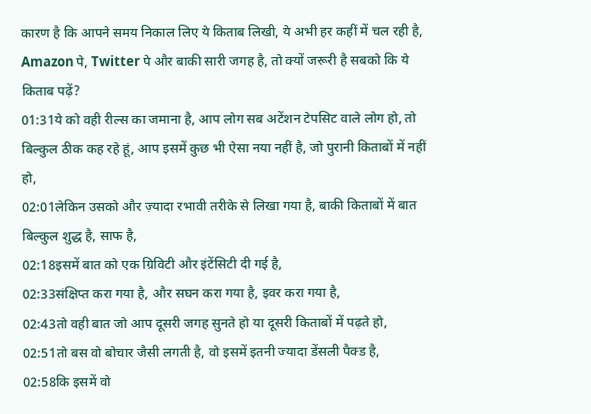कारण है कि आपने समय निकाल लिए ये किताब लिखी, ये अभी हर कहीं में चल रही है, Amazon पे, Twitter पे और बाकी सारी जगह है, तो क्यों जरूरी है सबको कि ये किताब पढ़ें?
01:31ये को वही रील्स का जमाना है, आप लोग सब अटेंशन टेपसिट वाले लोग हो, तो बिल्कुल ठीक कह रहे हूं, आप इसमें कुछ भी ऐसा नया नहीं है, जो पुरानी किताबों में नहीं हो,
02:01लेकिन उसको और ज़्यादा रभावी तरीके से लिखा गया है, बाकी किताबों में बात बिल्कुल शुद्ध है, साफ है,
02:18इसमें बात को एक ग्रिविटी और इंटेंसिटी दी गई है,
02:33संक्षिप्त करा गया है, और सघन करा गया है, इवर करा गया है,
02:43तो वही बात जो आप दूसरी जगह सुनते हो या दूसरी किताबों में पढ़ते हो,
02:51तो बस वो बोचार जैसी लगती है, वो इसमें इतनी ज्यादा डेंसली पैक्ड है,
02:58कि इसमें वो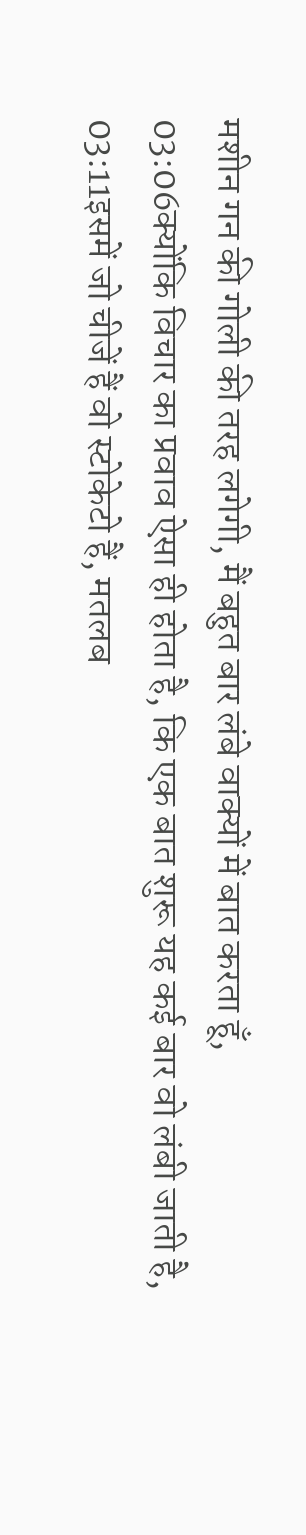मशीन गन की गोली की तरह लगेगी, मैं बहुत बार लंबे वाक्यों में बात करता हूँ,
03:06क्योंकि विचार का प्रवाव ऐसा ही होता है, कि एक बात शुरू यह कई बार वो लंबी जाती है,
03:11इसमें जो चीजें हैं वो स्टोकेटो हैं, मतलब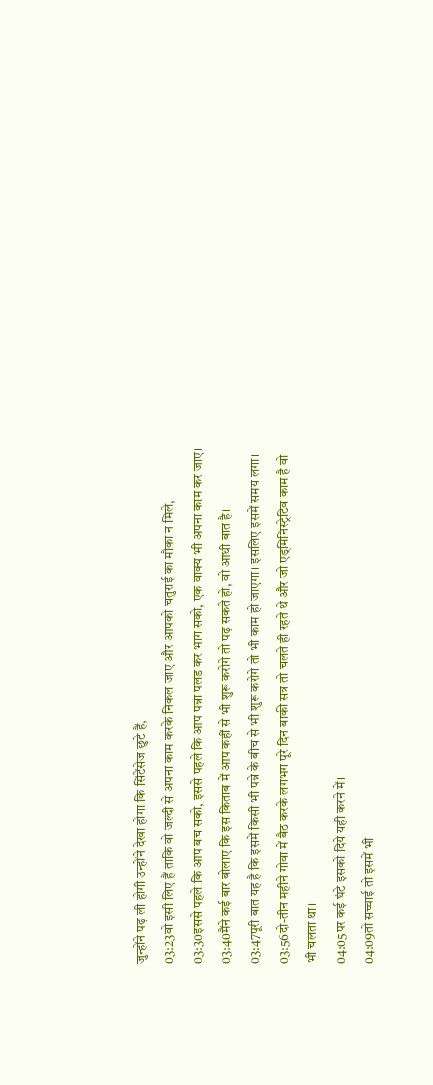जुन्होंने पढ़ ली होगी उन्होंने देखा होगा कि सिंटेंसेज छुटे हैं,
03:23वो इसी लिए हैं ताकि वो जल्दी से अपना काम करके निकल जाए और आपको चतुराई का मौका न मिले,
03:30इससे पहले कि आप बच सको, इससे पहले कि आप पन्ना पलड कर भाग सको, एक वाक्य भी अपना काम कर जाए।
03:40मैंने कई बार बोलाए कि इस किताब में आप कहीं से भी शुरू करोगे तो पढ़ सकते हो, वो आधी बात है।
03:47पूरी बात यह है कि इसमें किसी भी पन्ने के बीच से भी शुरू करोगे तो भी काम हो जाएगा। इसलिए इसमें समय लगा।
03:56दो-तीन महीने गोवा में बैठ करके लगभग पूरे दिन बाकी सत्र तो चलते ही रहते थे और जो एड्मिनिस्ट्रेटिव काम है वो भी चलता था।
04:05पर कई घंटे इसको दिये यही करने में।
04:09तो सच्चाई तो इसमें भी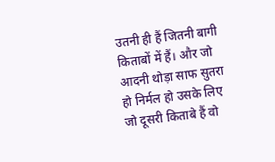उतनी ही हैं जितनी बागी किताबों में हैं। और जो आदनी थोड़ा साफ सुतरा हो निर्मल हो उसके लिए जो दूसरी किताबे हैं वो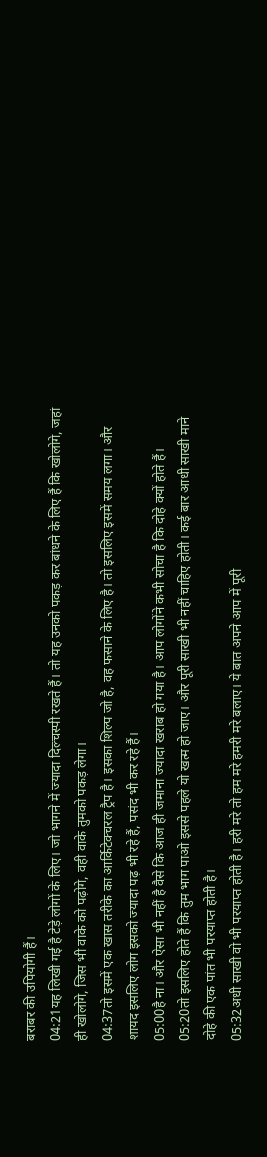बराबर की उपियोगी हैं।
04:21यह लिखी गई है टेड़े लोगों के लिए। जो भागने में ज्यादा दिल्चस्पी रखते हैं। तो यह उनको पकड़ कर बांधने के लिए हैं कि खोलोगे, जहां ही खोलोगे, जिस भी वाके को पढ़ोगे, वही वाके तुमको पकड़ लेगा।
04:37तो इसमें एक खास तरीके का आर्किटेक्चरल ट्रैप है। इसका शिल्प जो है, वह फसाने के लिए है। तो इसलिए इसमें समय लगा। और शायद इसलिए लोग इसको ज्यादा पढ़ भी रहे हैं, पसंद भी कर रहे हैं।
05:00है ना। और ऐसा भी नहीं है वैसे कि आज ही जमाना ज्यादा खराब हो गया है। आप लोगोंने कभी सोचा है कि दोहे क्यों होते हैं।
05:20तो इसलिए होते हैं कि तुम भाग पाओ इससे पहले यो खत्म हो जाए। और पूरी साखी भी नहीं चाहिए होती। कई बार आधी साखी माने दोहे की एक पांत भी परयाप्त होती है।
05:32अधी साखी वो भी परयाप्त होती है। हरी मरे तो हम मरे हमरी मरे बलाए। ये बात अपने आप में पूरी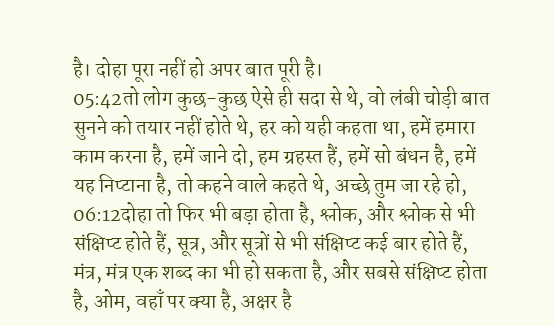है। दोहा पूरा नहीं हो अपर बात पूरी है।
05:42तो लोग कुछ-कुछ ऐसे ही सदा से थे, वो लंबी चोड़ी बात सुनने को तयार नहीं होते थे, हर को यही कहता था, हमें हमारा काम करना है, हमें जाने दो, हम ग्रहस्त हैं, हमें सो बंधन है, हमें यह निप्टाना है, तो कहने वाले कहते थे, अच्छे तुम जा रहे हो,
06:12दोहा तो फिर भी बड़ा होता है, श्लोक, और श्लोक से भी संक्षिप्ट होते हैं, सूत्र, और सूत्रों से भी संक्षिप्ट कई बार होते हैं, मंत्र, मंत्र एक शब्द का भी हो सकता है, और सबसे संक्षिप्ट होता है, ओम, वहाँ पर क्या है, अक्षर है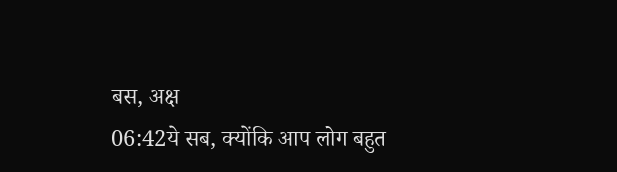बस, अक्ष
06:42ये सब, क्योंकि आप लोग बहुत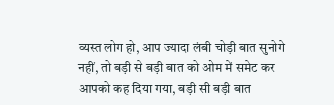व्यस्त लोग हो, आप ज्यादा लंबी चोड़ी बात सुनोगे नहीं, तो बड़ी से बड़ी बात को ओम में समेट कर आपको कह दिया गया, बड़ी सी बड़ी बात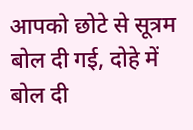आपको छोटे से सूत्रम बोल दी गई, दोहे में बोल दी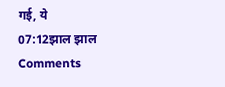गई, ये
07:12झाल झाल
Comments